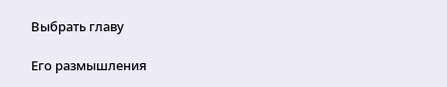Выбрать главу

Его размышления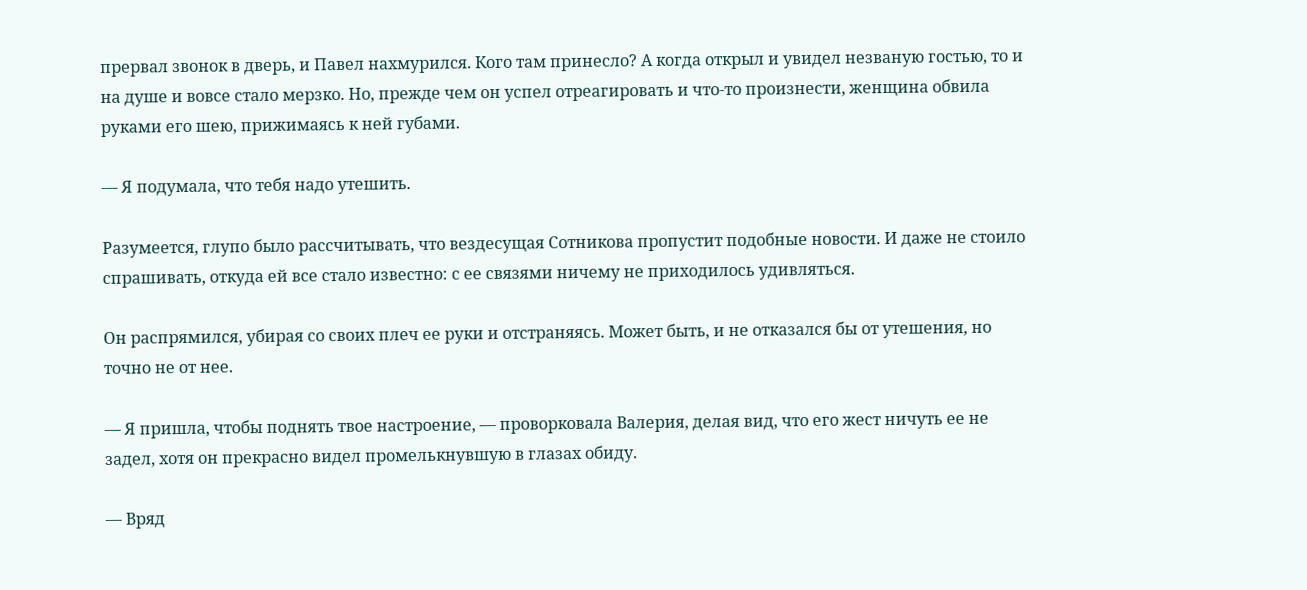прервал звонок в дверь, и Павел нахмурился. Кого там принесло? А когда открыл и увидел незваную гостью, то и на душе и вовсе стало мерзко. Но, прежде чем он успел отреагировать и что-то произнести, женщина обвила руками его шею, прижимаясь к ней губами.

— Я подумала, что тебя надо утешить.

Разумеется, глупо было рассчитывать, что вездесущая Сотникова пропустит подобные новости. И даже не стоило спрашивать, откуда ей все стало известно: с ее связями ничему не приходилось удивляться.

Он распрямился, убирая со своих плеч ее руки и отстраняясь. Может быть, и не отказался бы от утешения, но точно не от нее.

— Я пришла, чтобы поднять твое настроение, — проворковала Валерия, делая вид, что его жест ничуть ее не задел, хотя он прекрасно видел промелькнувшую в глазах обиду.

— Вряд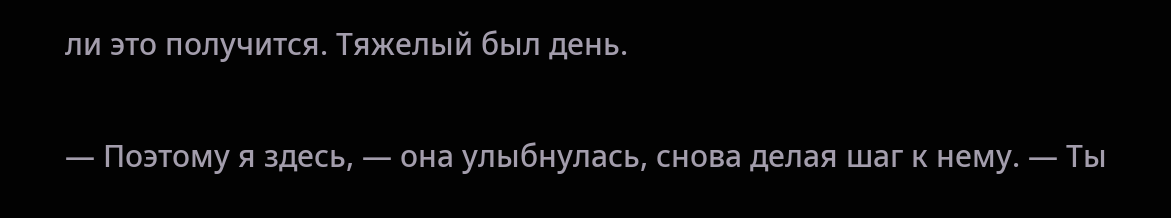ли это получится. Тяжелый был день.

— Поэтому я здесь, — она улыбнулась, снова делая шаг к нему. — Ты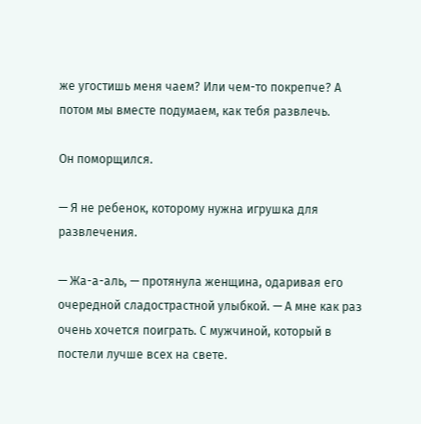же угостишь меня чаем? Или чем-то покрепче? А потом мы вместе подумаем, как тебя развлечь.

Он поморщился.

— Я не ребенок, которому нужна игрушка для развлечения.

— Жа-а-аль, — протянула женщина, одаривая его очередной сладострастной улыбкой. — А мне как раз очень хочется поиграть. С мужчиной, который в постели лучше всех на свете.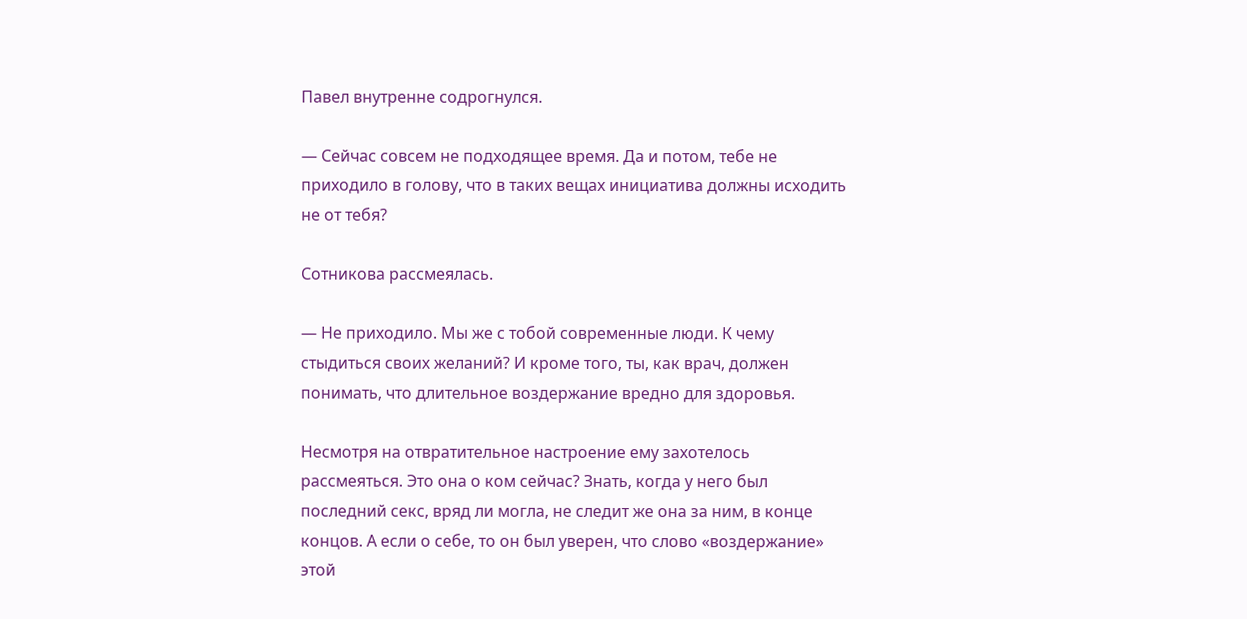Павел внутренне содрогнулся.

— Сейчас совсем не подходящее время. Да и потом, тебе не приходило в голову, что в таких вещах инициатива должны исходить не от тебя?

Сотникова рассмеялась.

— Не приходило. Мы же с тобой современные люди. К чему стыдиться своих желаний? И кроме того, ты, как врач, должен понимать, что длительное воздержание вредно для здоровья.

Несмотря на отвратительное настроение ему захотелось рассмеяться. Это она о ком сейчас? Знать, когда у него был последний секс, вряд ли могла, не следит же она за ним, в конце концов. А если о себе, то он был уверен, что слово «воздержание» этой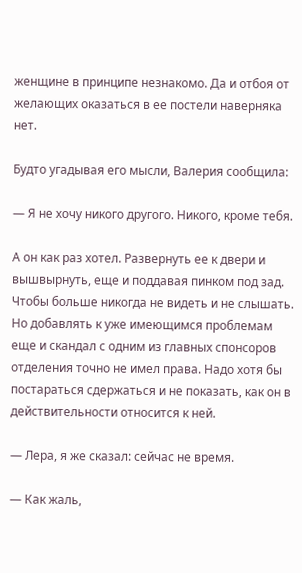женщине в принципе незнакомо. Да и отбоя от желающих оказаться в ее постели наверняка нет.

Будто угадывая его мысли, Валерия сообщила:

— Я не хочу никого другого. Никого, кроме тебя.

А он как раз хотел. Развернуть ее к двери и вышвырнуть, еще и поддавая пинком под зад. Чтобы больше никогда не видеть и не слышать. Но добавлять к уже имеющимся проблемам еще и скандал с одним из главных спонсоров отделения точно не имел права. Надо хотя бы постараться сдержаться и не показать, как он в действительности относится к ней.

— Лера, я же сказал: сейчас не время.

— Как жаль,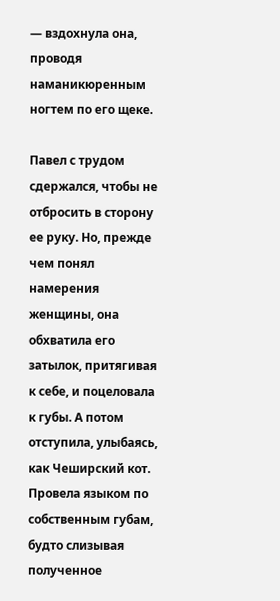— вздохнула она, проводя наманикюренным ногтем по его щеке.

Павел с трудом сдержался, чтобы не отбросить в сторону ее руку. Но, прежде чем понял намерения женщины, она обхватила его затылок, притягивая к себе, и поцеловала к губы. А потом отступила, улыбаясь, как Чеширский кот. Провела языком по собственным губам, будто слизывая полученное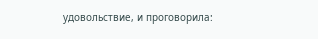удовольствие, и проговорила: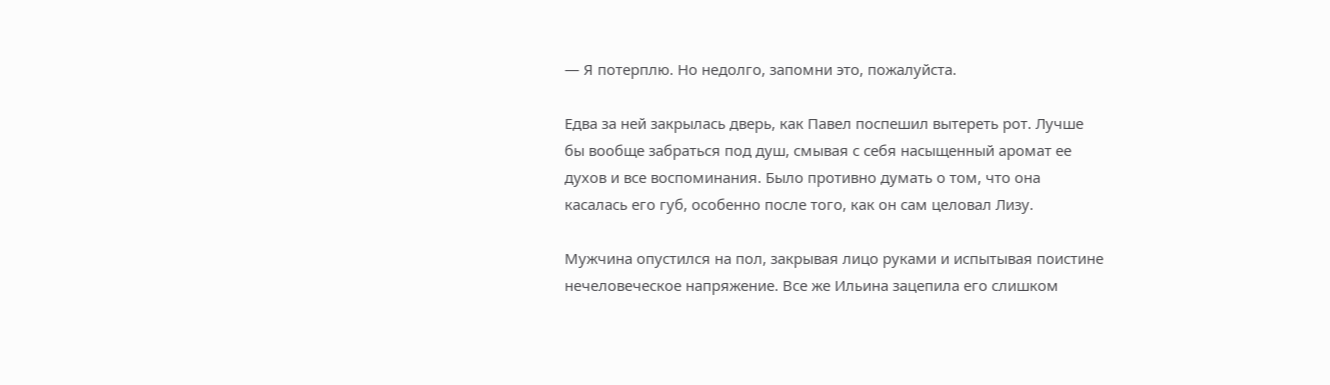— Я потерплю. Но недолго, запомни это, пожалуйста.

Едва за ней закрылась дверь, как Павел поспешил вытереть рот. Лучше бы вообще забраться под душ, смывая с себя насыщенный аромат ее духов и все воспоминания. Было противно думать о том, что она касалась его губ, особенно после того, как он сам целовал Лизу.

Мужчина опустился на пол, закрывая лицо руками и испытывая поистине нечеловеческое напряжение. Все же Ильина зацепила его слишком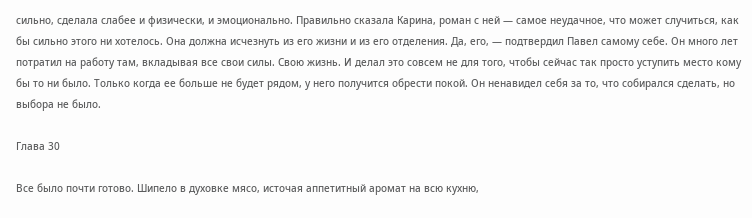сильно, сделала слабее и физически, и эмоционально. Правильно сказала Карина, роман с ней — самое неудачное, что может случиться, как бы сильно этого ни хотелось. Она должна исчезнуть из его жизни и из его отделения. Да, его, — подтвердил Павел самому себе. Он много лет потратил на работу там, вкладывая все свои силы. Свою жизнь. И делал это совсем не для того, чтобы сейчас так просто уступить место кому бы то ни было. Только когда ее больше не будет рядом, у него получится обрести покой. Он ненавидел себя за то, что собирался сделать, но выбора не было.

Глава 30

Все было почти готово. Шипело в духовке мясо, источая аппетитный аромат на всю кухню,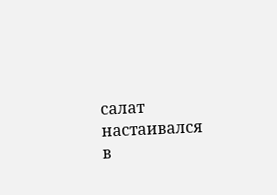салат настаивался в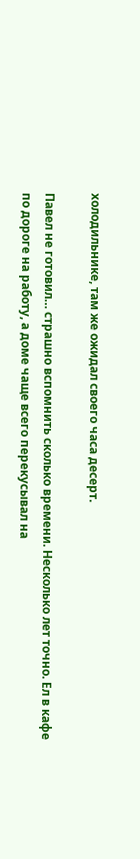холодильнике, там же ожидал своего часа десерт.

Павел не готовил… страшно вспомнить сколько времени. Несколько лет точно. Ел в кафе по дороге на работу, а доме чаще всего перекусывал на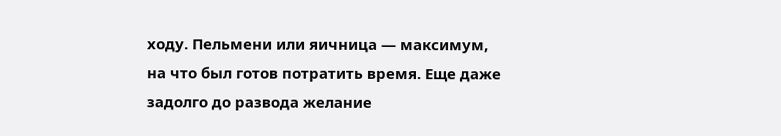ходу. Пельмени или яичница — максимум, на что был готов потратить время. Еще даже задолго до развода желание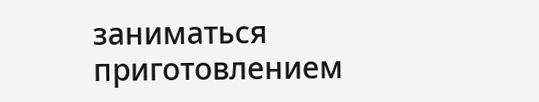заниматься приготовлением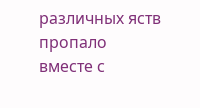различных яств пропало вместе с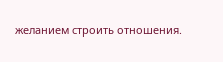желанием строить отношения.